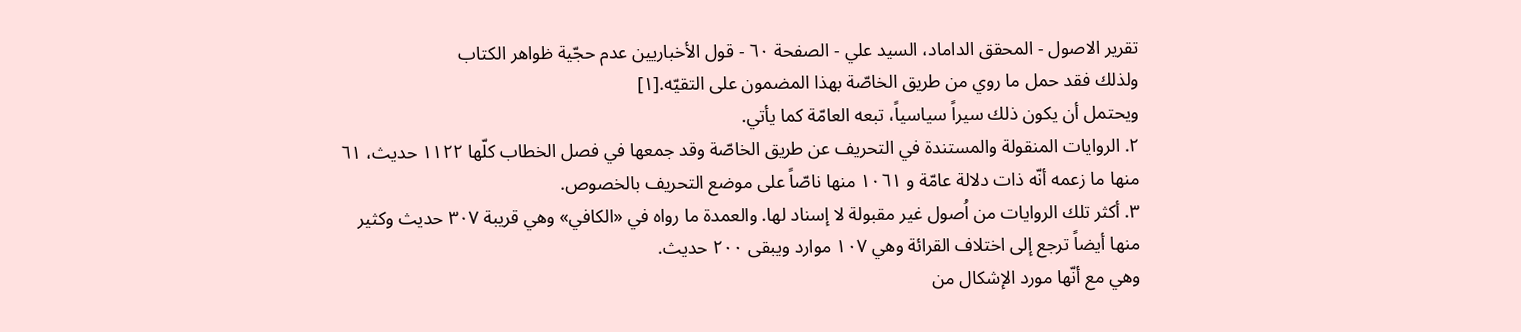تقریر الاصول - المحقق الداماد، السيد علي - الصفحة ٦٠ - قول الأخباريين عدم حجّية ظواهر الكتاب
ولذلك فقد حمل ما روي من طريق الخاصّة بهذا المضمون على التقيّه.[١]
ويحتمل أن يكون ذلك سيراً سياسياً، تبعه العامّة كما يأتي.
٢. الروايات المنقولة والمستندة في التحريف عن طريق الخاصّة وقد جمعها في فصل الخطاب كلّها ١١٢٢ حديث، ٦١ منها ما زعمه أنّه ذات دلالة عامّة و ١٠٦١ منها ناصّاً على موضع التحريف بالخصوص.
٣. أكثر تلك الروايات من اُصول غير مقبولة لا إسناد لها. والعمدة ما رواه في «الكافي» وهي قريبة ٣٠٧ حديث وكثير منها أيضاً ترجع إلى اختلاف القرائة وهي ١٠٧ موارد ويبقى ٢٠٠ حديث.
وهي مع أنّها مورد الإشكال من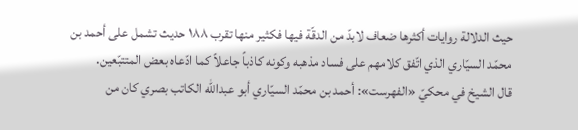حيث الدلالة روايات أكثرها ضعاف لابدّ من الدقّة فيها فكثير منها تقرب ١٨٨ حديث تشمل على أحمد بن محمّد السيّاري الذي اتّفق كلامهم على فساد مذهبه وكونه كاذباً جاعلاً كما ادّعاه بعض المتتبّعين.
قال الشيخ في محكيّ «الفهرست»: أحمد بن محمّد السيّاري أبو عبدالله الكاتب بصري كان من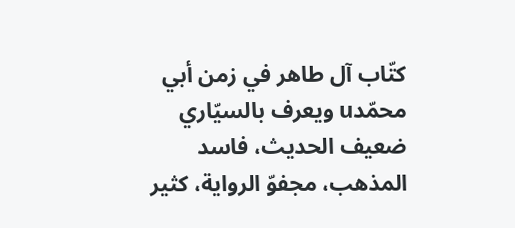كتّاب آل طاهر في زمن أبي محمّدu ويعرف بالسيّاري ضعيف الحديث، فاسد المذهب، مجفوّ الرواية، كثير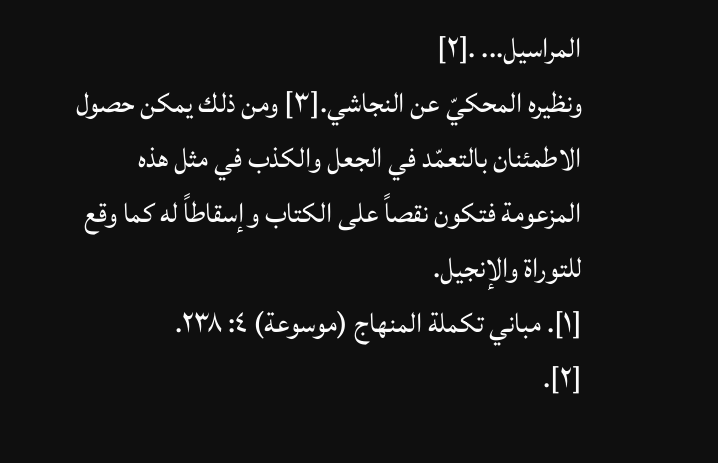المراسيل... .[٢]
ونظيره المحكيّ عن النجاشي.[٣] ومن ذلك يمكن حصول الاطمئنان بالتعمّد في الجعل والكذب في مثل هذه المزعومة فتكون نقصاً على الكتاب وإسقاطاً له كما وقع للتوراة والإنجيل.
[١]. مباني تكملة المنهاج (موسوعة) ٤: ٢٣٨.
[٢].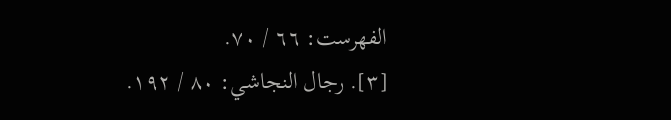الفهرست: ٦٦ / ٧٠.
[٣]. رجال النجاشي: ٨٠ / ١٩٢.